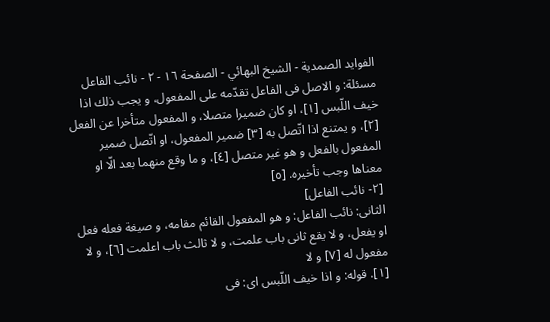الفوايد الصمدية - الشیخ البهائي - الصفحة ١٦ - ٢ - نائب الفاعل
مسئلة: و الاصل فى الفاعل تقدّمه على المفعول، و يجب ذلك اذا خيف اللّبس [١]، او كان ضميرا متصلا، و المفعول متأخرا عن الفعل [٢]، و يمتنع اذا اتّصل به [٣] ضمير المفعول، او اتّصل ضمير المفعول بالفعل و هو غير متصل [٤]، و ما وقع منهما بعد الّا او معناها وجب تأخيره. [٥]
[٢- نائب الفاعل]
الثانى: نائب الفاعل: و هو المفعول القائم مقامه، و صيغة فعله فعل او يفعل، و لا يقع ثانى باب علمت، و لا ثالث باب اعلمت [٦]، و لا مفعول له [٧] و لا
[١]. قوله: و اذا خيف اللّبس اى: فى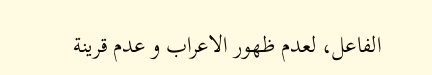الفاعل، لعدم ظهور الاعراب و عدم قرينة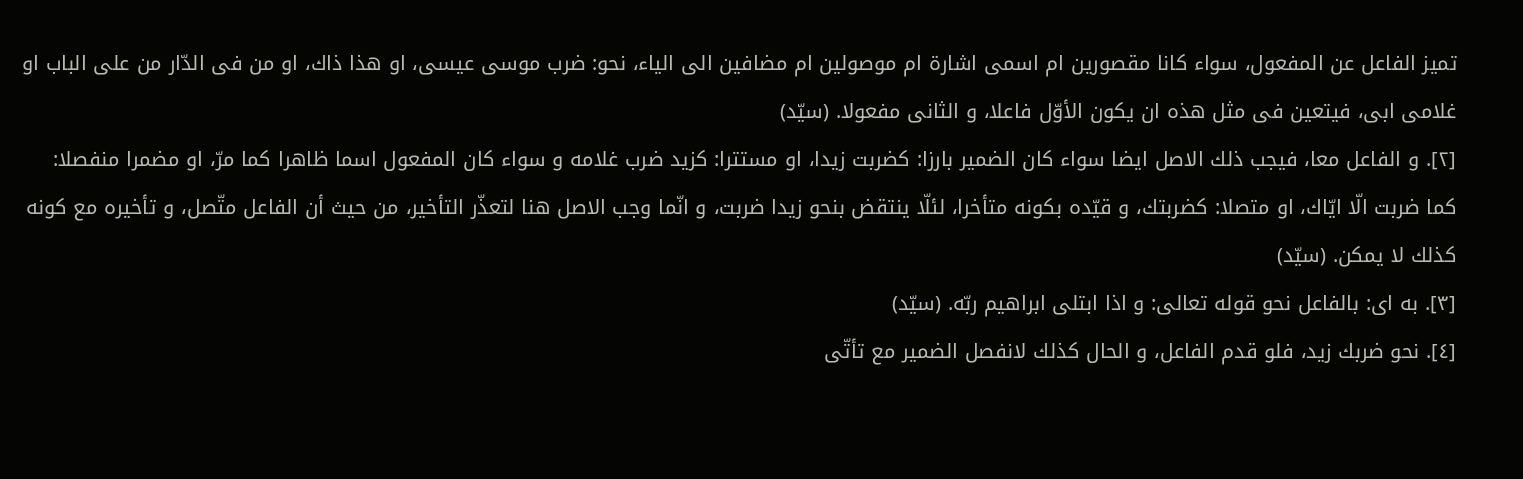تميز الفاعل عن المفعول، سواء كانا مقصورين ام اسمى اشارة ام موصولين ام مضافين الى الياء، نحو: ضرب موسى عيسى، او هذا ذاك، او من فى الدّار من على الباب او غلامى ابى، فيتعين فى مثل هذه ان يكون الأوّل فاعلا، و الثانى مفعولا. (سيّد)
[٢]. و الفاعل معا، فيجب ذلك الاصل ايضا سواء كان الضمير بارزا: كضربت زيدا، او مستترا: كزيد ضرب غلامه و سواء كان المفعول اسما ظاهرا كما مرّ، او مضمرا منفصلا: كما ضربت الّا ايّاك، او متصلا: كضربتك، و قيّده بكونه متأخرا، لئلّا ينتقض بنحو زيدا ضربت، و انّما وجب الاصل هنا لتعذّر التأخير، من حيث أن الفاعل متّصل، و تأخيره مع كونه كذلك لا يمكن. (سيّد)
[٣]. به اى: بالفاعل نحو قوله تعالى: و اذا ابتلى ابراهيم ربّه. (سيّد)
[٤]. نحو ضربك زيد، فلو قدم الفاعل، و الحال كذلك لانفصل الضمير مع تأتّى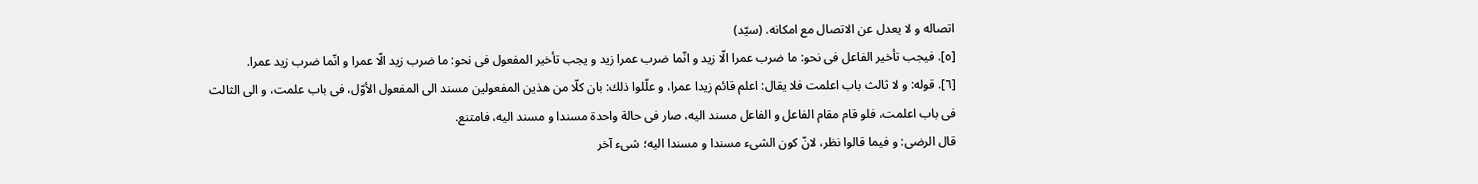اتصاله و لا يعدل عن الاتصال مع امكانه. (سيّد)
[٥]. فيجب تأخير الفاعل فى نحو: ما ضرب عمرا الّا زيد و انّما ضرب عمرا زيد و يجب تأخير المفعول فى نحو: ما ضرب زيد الّا عمرا و انّما ضرب زيد عمرا.
[٦]. قوله: و لا ثالث باب اعلمت فلا يقال: اعلم قائم زيدا عمرا، و علّلوا ذلك: بان كلّا من هذين المفعولين مسند الى المفعول الأوّل، فى باب علمت، و الى الثالث فى باب اعلمت، فلو قام مقام الفاعل و الفاعل مسند اليه، صار فى حالة واحدة مسندا و مسند اليه، فامتنع.
قال الرضى: و فيما قالوا نظر، لانّ كون الشىء مسندا و مسندا اليه؛ شىء آخر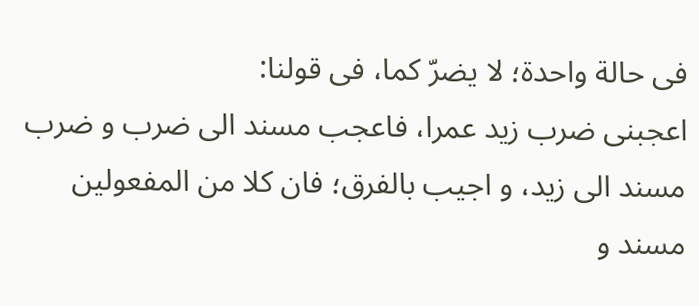فى حالة واحدة؛ لا يضرّ كما، فى قولنا:
اعجبنى ضرب زيد عمرا، فاعجب مسند الى ضرب و ضرب مسند الى زيد، و اجيب بالفرق؛ فان كلا من المفعولين مسند و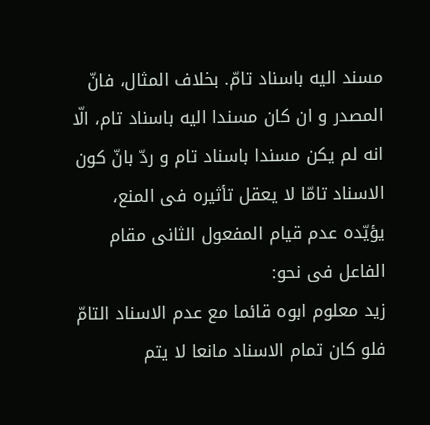مسند اليه باسناد تامّ. بخلاف المثال، فانّ المصدر و ان كان مسندا اليه باسناد تام، الّا انه لم يكن مسندا باسناد تام و ردّ بانّ كون الاسناد تامّا لا يعقل تأثيره فى المنع، يؤيّده عدم قيام المفعول الثانى مقام الفاعل فى نحو:
زيد معلوم ابوه قائما مع عدم الاسناد التامّ فلو كان تمام الاسناد مانعا لا يتم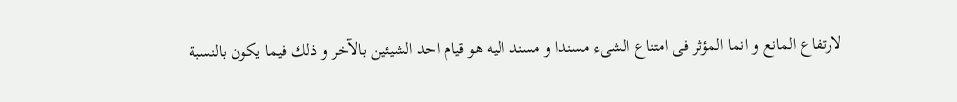لارتفاع المانع و انما المؤثر فى امتناع الشىء مسندا و مسند اليه هو قيام احد الشيئين بالآخر و ذلك فيما يكون بالنسبة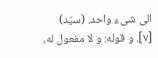الى شىء واحد. (سيّد)
[٧]. و قوله: و لا مفعول له،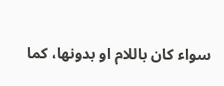سواء كان باللام او بدونها، كما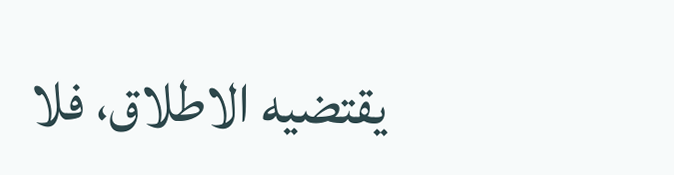يقتضيه الاطلاق، فلا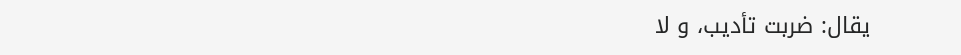يقال: ضربت تأديب، و لا